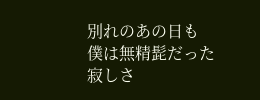別れのあの日も
僕は無精髭だった
寂しさ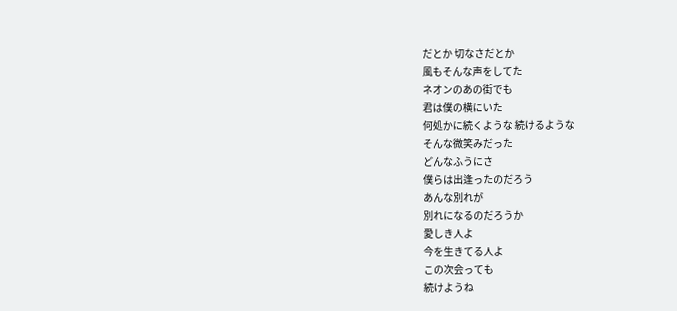だとか 切なさだとか
風もそんな声をしてた
ネオンのあの街でも
君は僕の横にいた
何処かに続くような 続けるような
そんな微笑みだった
どんなふうにさ
僕らは出逢ったのだろう
あんな別れが
別れになるのだろうか
愛しき人よ
今を生きてる人よ
この次会っても
続けようね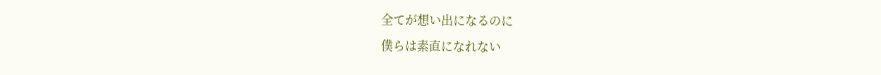全てが想い出になるのに
僕らは素直になれない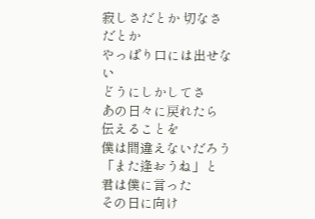寂しさだとか 切なさだとか
やっぱり口には出せない
どうにしかしてさ
あの日々に戻れたら
伝えることを
僕は間違えないだろう
「また逢おうね」と
君は僕に言った
その日に向け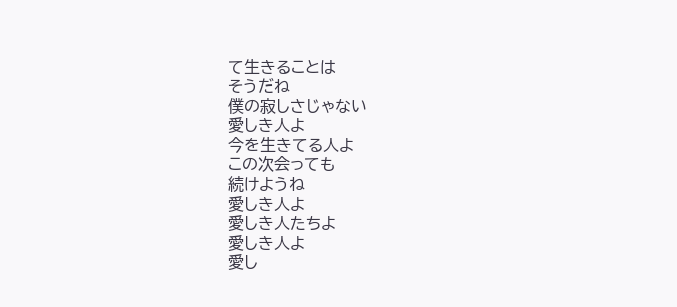て生きることは
そうだね
僕の寂しさじゃない
愛しき人よ
今を生きてる人よ
この次会っても
続けようね
愛しき人よ
愛しき人たちよ
愛しき人よ
愛し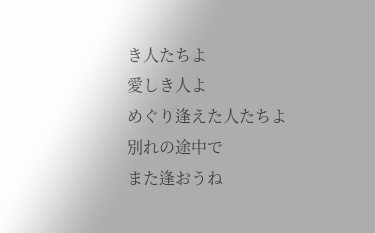き人たちよ
愛しき人よ
めぐり逢えた人たちよ
別れの途中で
また逢おうね